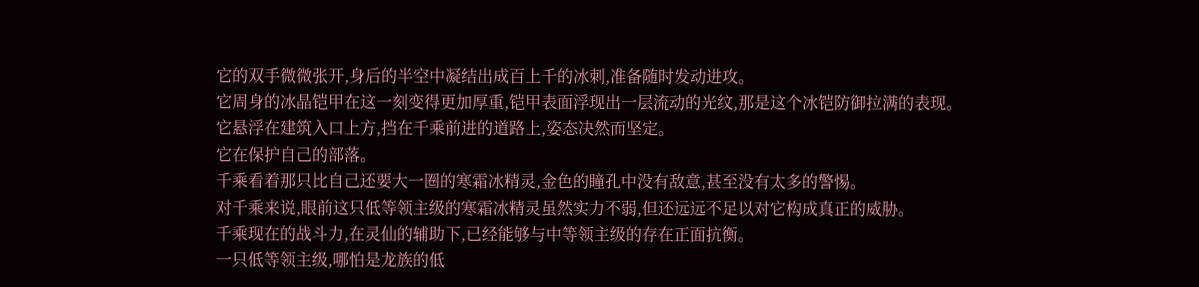它的双手微微张开,身后的半空中凝结出成百上千的冰刺,准备随时发动进攻。
它周身的冰晶铠甲在这一刻变得更加厚重,铠甲表面浮现出一层流动的光纹,那是这个冰铠防御拉满的表现。
它悬浮在建筑入口上方,挡在千乘前进的道路上,姿态决然而坚定。
它在保护自己的部落。
千乘看着那只比自己还要大一圈的寒霜冰精灵,金色的瞳孔中没有敌意,甚至没有太多的警惕。
对千乘来说,眼前这只低等领主级的寒霜冰精灵虽然实力不弱,但还远远不足以对它构成真正的威胁。
千乘现在的战斗力,在灵仙的辅助下,已经能够与中等领主级的存在正面抗衡。
一只低等领主级,哪怕是龙族的低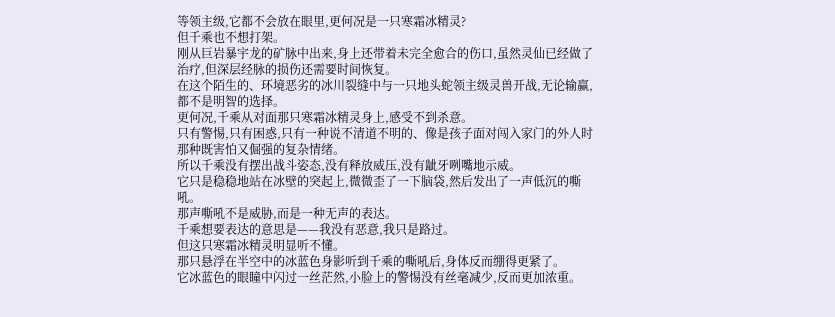等领主级,它都不会放在眼里,更何况是一只寒霜冰精灵?
但千乘也不想打架。
刚从巨岩暴宇龙的矿脉中出来,身上还带着未完全愈合的伤口,虽然灵仙已经做了治疗,但深层经脉的损伤还需要时间恢复。
在这个陌生的、环境恶劣的冰川裂缝中与一只地头蛇领主级灵兽开战,无论输赢,都不是明智的选择。
更何况,千乘从对面那只寒霜冰精灵身上,感受不到杀意。
只有警惕,只有困惑,只有一种说不清道不明的、像是孩子面对闯入家门的外人时那种既害怕又倔强的复杂情绪。
所以千乘没有摆出战斗姿态,没有释放威压,没有龇牙咧嘴地示威。
它只是稳稳地站在冰壁的突起上,微微歪了一下脑袋,然后发出了一声低沉的嘶吼。
那声嘶吼不是威胁,而是一种无声的表达。
千乘想要表达的意思是——我没有恶意,我只是路过。
但这只寒霜冰精灵明显听不懂。
那只悬浮在半空中的冰蓝色身影听到千乘的嘶吼后,身体反而绷得更紧了。
它冰蓝色的眼瞳中闪过一丝茫然,小脸上的警惕没有丝毫减少,反而更加浓重。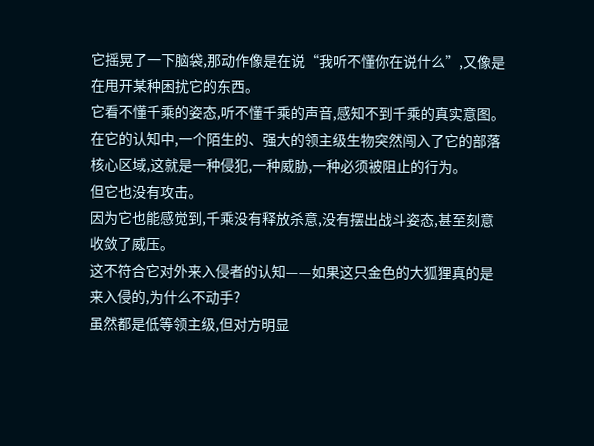它摇晃了一下脑袋,那动作像是在说“我听不懂你在说什么”,又像是在甩开某种困扰它的东西。
它看不懂千乘的姿态,听不懂千乘的声音,感知不到千乘的真实意图。
在它的认知中,一个陌生的、强大的领主级生物突然闯入了它的部落核心区域,这就是一种侵犯,一种威胁,一种必须被阻止的行为。
但它也没有攻击。
因为它也能感觉到,千乘没有释放杀意,没有摆出战斗姿态,甚至刻意收敛了威压。
这不符合它对外来入侵者的认知——如果这只金色的大狐狸真的是来入侵的,为什么不动手?
虽然都是低等领主级,但对方明显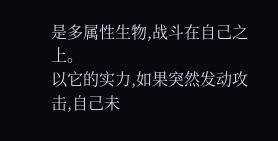是多属性生物,战斗在自己之上。
以它的实力,如果突然发动攻击,自己未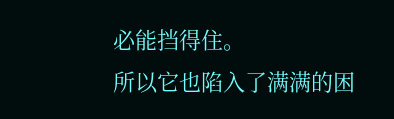必能挡得住。
所以它也陷入了满满的困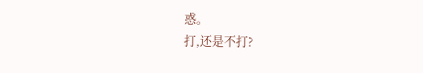惑。
打,还是不打?